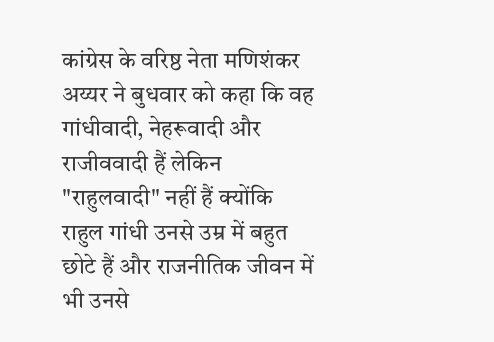कांग्रेस के वरिष्ठ नेता मणिशंकर अय्यर ने बुधवार को कहा कि वह गांधीवादी, नेहरूवादी और राजीववादी हैं लेकिन "राहुलवादी" नहीं हैं क्योंकि राहुल गांधी उनसे उम्र में बहुत छोटे हैं और राजनीतिक जीवन में भी उनसे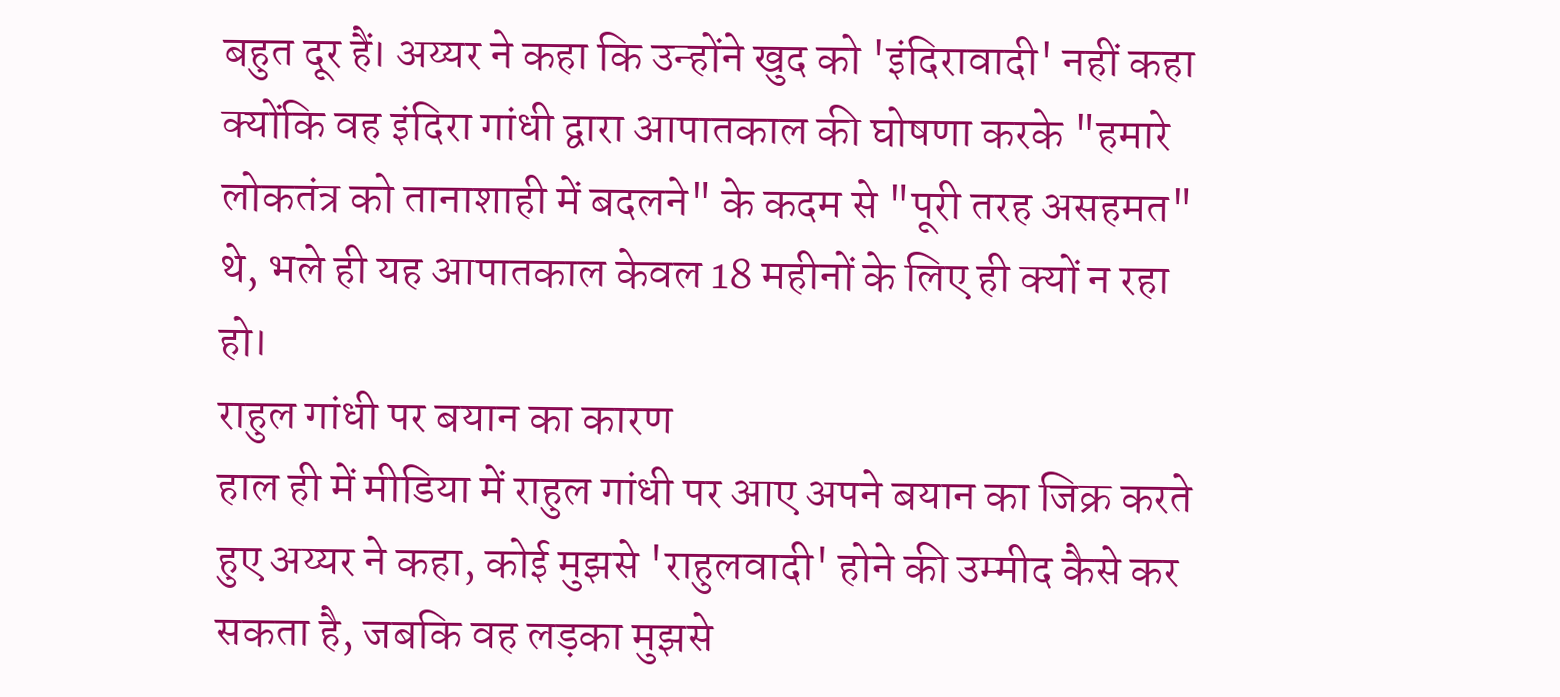बहुत दूर हैं। अय्यर ने कहा कि उन्होंने खुद को 'इंदिरावादी' नहीं कहा क्योंकि वह इंदिरा गांधी द्वारा आपातकाल की घोषणा करके "हमारे लोकतंत्र को तानाशाही में बदलने" के कदम से "पूरी तरह असहमत" थे, भले ही यह आपातकाल केवल 18 महीनों के लिए ही क्यों न रहा हो।
राहुल गांधी पर बयान का कारण
हाल ही में मीडिया में राहुल गांधी पर आए अपने बयान का जिक्र करते हुए अय्यर ने कहा, कोई मुझसे 'राहुलवादी' होने की उम्मीद कैसे कर सकता है, जबकि वह लड़का मुझसे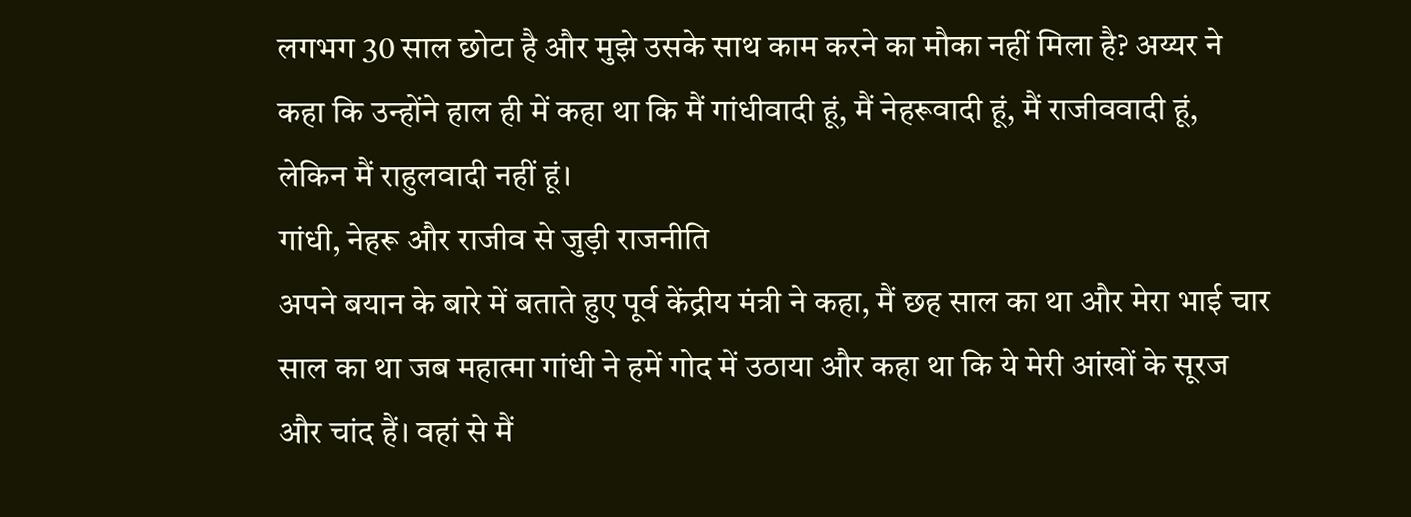लगभग 30 साल छोटा है और मुझे उसके साथ काम करने का मौका नहीं मिला है? अय्यर ने कहा कि उन्होंने हाल ही में कहा था कि मैं गांधीवादी हूं, मैं नेहरूवादी हूं, मैं राजीववादी हूं, लेकिन मैं राहुलवादी नहीं हूं।
गांधी, नेहरू और राजीव से जुड़ी राजनीति
अपने बयान के बारे में बताते हुए पूर्व केंद्रीय मंत्री ने कहा, मैं छह साल का था और मेरा भाई चार साल का था जब महात्मा गांधी ने हमें गोद में उठाया और कहा था कि ये मेरी आंखों के सूरज और चांद हैं। वहां से मैं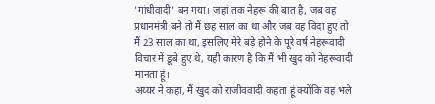'गांधीवादी' बन गया। जहां तक नेहरू की बात है, जब वह प्रधानमंत्री बने तो मैं छह साल का था और जब वह विदा हुए तो मैं 23 साल का था, इसलिए मेरे बड़े होने के पूरे वर्ष नेहरूवादी विचार में डूबे हुए थे, यही कारण है कि मैं भी खुद को नेहरूवादी मानता हूं।
अय्यर ने कहा, मैं खुद को राजीववादी कहता हूं क्योंकि वह भले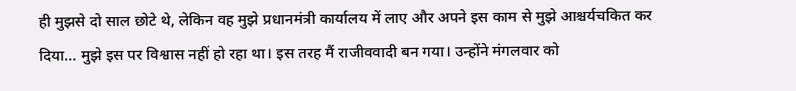ही मुझसे दो साल छोटे थे, लेकिन वह मुझे प्रधानमंत्री कार्यालय में लाए और अपने इस काम से मुझे आश्चर्यचकित कर दिया… मुझे इस पर विश्वास नहीं हो रहा था। इस तरह मैं राजीववादी बन गया। उन्होंने मंगलवार को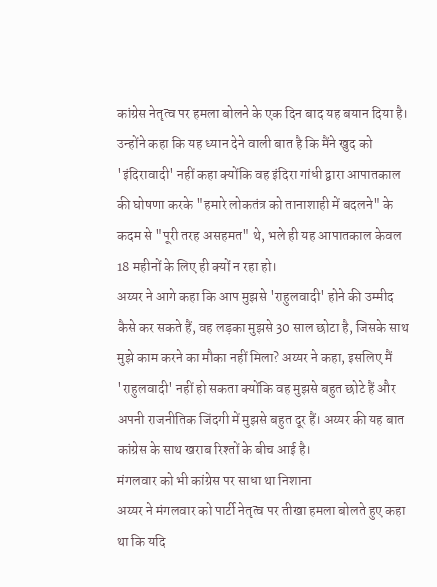कांग्रेस नेतृत्व पर हमला बोलने के एक दिन बाद यह बयान दिया है।
उन्होंने कहा कि यह ध्यान देने वाली बात है कि मैंने खुद को 'इंदिरावादी' नहीं कहा क्योंकि वह इंदिरा गांधी द्वारा आपातकाल की घोषणा करके "हमारे लोकतंत्र को तानाशाही में बदलने" के कदम से "पूरी तरह असहमत" थे, भले ही यह आपातकाल केवल 18 महीनों के लिए ही क्यों न रहा हो।
अय्यर ने आगे कहा कि आप मुझसे 'राहुलवादी' होने की उम्मीद कैसे कर सकते हैं, वह लड़का मुझसे 30 साल छोटा है, जिसके साथ मुझे काम करने का मौका नहीं मिला? अय्यर ने कहा, इसलिए मैं 'राहुलवादी' नहीं हो सकता क्योंकि वह मुझसे बहुत छोटे हैं और अपनी राजनीतिक जिंदगी में मुझसे बहुत दूर हैं। अय्यर की यह बात कांग्रेस के साथ खराब रिश्तों के बीच आई है।
मंगलवार को भी कांग्रेस पर साधा था निशाना
अय्यर ने मंगलवार को पार्टी नेतृत्व पर तीखा हमला बोलते हुए कहा था कि यदि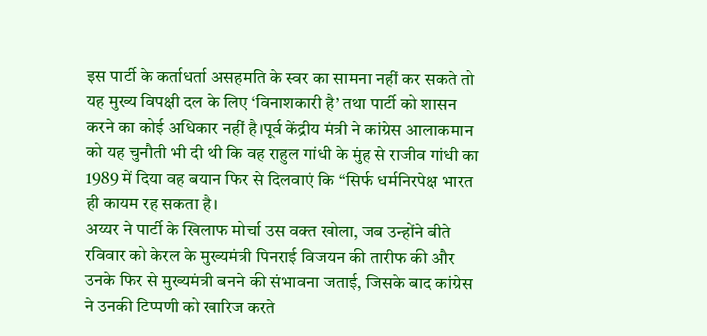इस पार्टी के कर्ताधर्ता असहमति के स्वर का सामना नहीं कर सकते तो यह मुख्य विपक्षी दल के लिए ‘विनाशकारी है’ तथा पार्टी को शासन करने का कोई अधिकार नहीं है।पूर्व केंद्रीय मंत्री ने कांग्रेस आलाकमान को यह चुनौती भी दी थी कि वह राहुल गांधी के मुंह से राजीव गांधी का 1989 में दिया वह बयान फिर से दिलवाएं कि ‘‘सिर्फ धर्मनिरपेक्ष भारत ही कायम रह सकता है।
अय्यर ने पार्टी के खिलाफ मोर्चा उस वक्त खोला, जब उन्होंने बीते रविवार को केरल के मुख्यमंत्री पिनराई विजयन की तारीफ की और उनके फिर से मुख्यमंत्री बनने की संभावना जताई, जिसके बाद कांग्रेस ने उनकी टिप्पणी को खारिज करते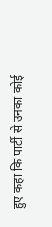हुए कहा कि पार्टी से उनका कोई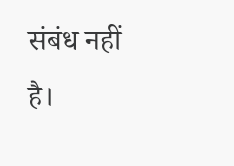संबंध नहीं है।